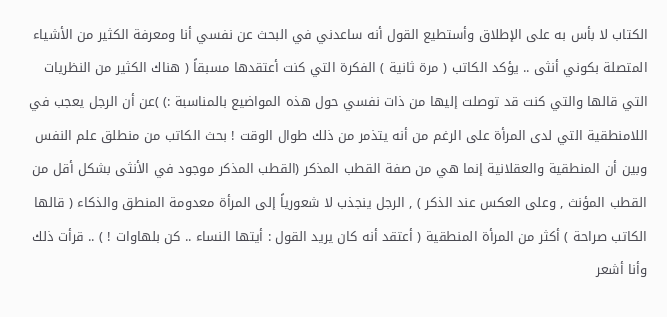الكتاب لا بأس به على الإطلاق وأستطيع القول أنه ساعدني في البحث عن نفسي أنا ومعرفة الكثير من الأشياء المتصلة بكوني أنثى .. يؤكد الكاتب ( مرة ثانية ) الفكرة التي كنت أعتقدها مسبقاً ( هناك الكثير من النظريات التي قالها والتي كنت قد توصلت إليها من ذات نفسي حول هذه المواضيع بالمناسبة :) )عن أن الرجل يعجب في اللامنطقية التي لدى المرأة على الرغم من أنه يتذمر من ذلك طوال الوقت ! بحث الكاتب من منطلق علم النفس وبين أن المنطقية والعقلانية إنما هي من صفة القطب المذكر (القطب المذكر موجود في الأنثى بشكل أقل من القطب المؤنث , وعلى العكس عند الذكر ) , الرجل ينجذب لا شعورياً إلى المرأة معدومة المنطق والذكاء ( قالها الكاتب صراحة ) أكثر من المرأة المنطقية ( أعتقد أنه كان يريد القول : أيتها النساء .. كن بلهاوات ! ) .. قرأت ذلك وأنا أشعر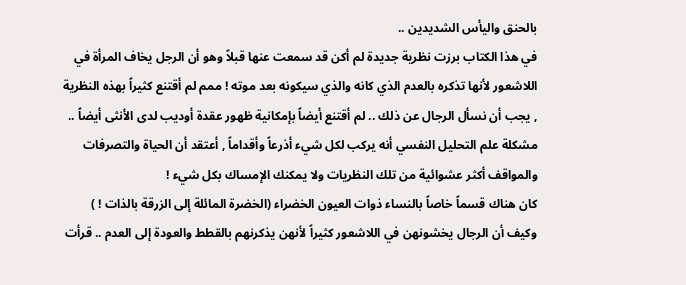بالحنق واليأس الشديدين ..
في هذا الكتاب برزت نظرية جديدة لم أكن قد سمعت عنها قبلاً وهو أن الرجل يخاف المرأة في اللاشعور لأنها تذكره بالعدم الذي كانه والذي سيكونه بعد موته ! ممم لم أقتنع كثيراً بهذه النظرية , يجب أن نسأل الرجال عن ذلك .. لم أقتنع أيضاً بإمكانية ظهور عقدة أوديب لدى الأنثى أيضاً .. مشكلة علم التحليل النفسي أنه يركب لكل شيء أذرعاً وأقداماً , أعتقد أن الحياة والتصرفات والمواقف أكثر عشوائية من تلك النظريات ولا يمكنك الإمساك بكل شيء !
كان هناك قسماً خاصاً بالنساء ذوات العيون الخضراء (الخضرة المائلة إلى الزرقة بالذات ! ) وكيف أن الرجال يخشونهن في اللاشعور كثيراً لأنهن يذكرنهم بالقطط والعودة إلى العدم .. قرأت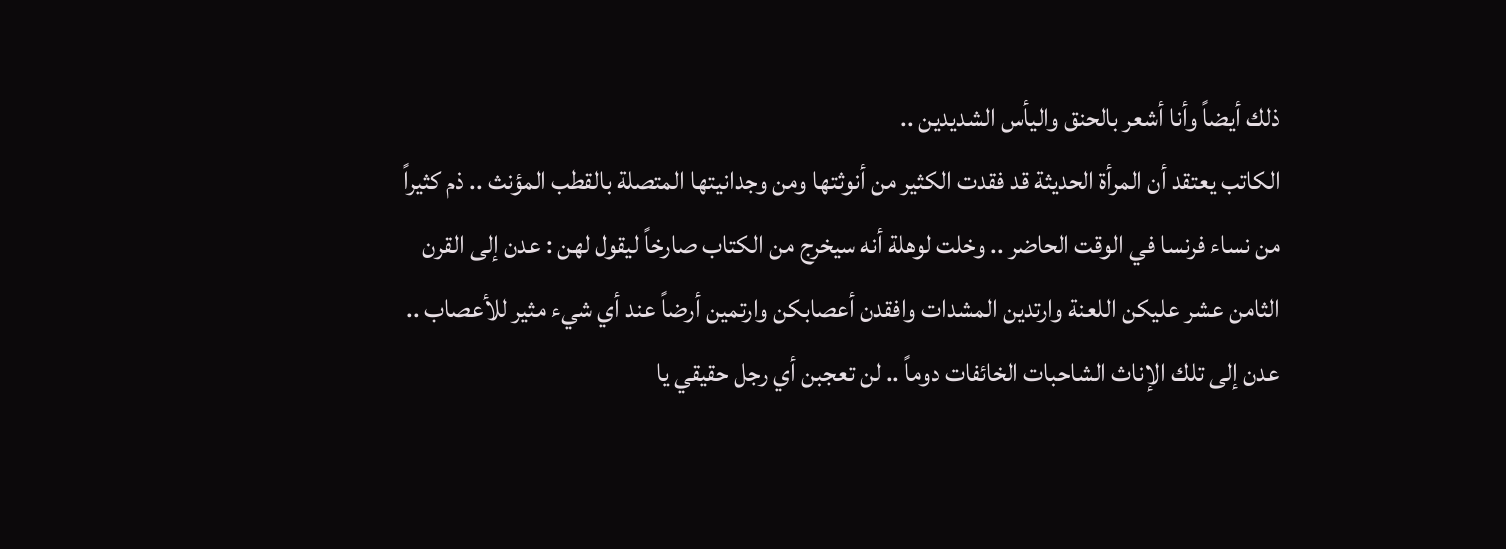ذلك أيضاً وأنا أشعر بالحنق واليأس الشديدين ..
الكاتب يعتقد أن المرأة الحديثة قد فقدت الكثير من أنوثتها ومن وجدانيتها المتصلة بالقطب المؤنث .. ذم كثيراً من نساء فرنسا في الوقت الحاضر .. وخلت لوهلة أنه سيخرج من الكتاب صارخاً ليقول لهن : عدن إلى القرن الثامن عشر عليكن اللعنة وارتدين المشدات وافقدن أعصابكن وارتمين أرضاً عند أي شيء مثير للأعصاب .. عدن إلى تلك الإناث الشاحبات الخائفات دوماً .. لن تعجبن أي رجل حقيقي يا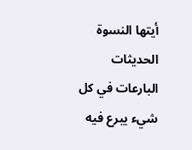أيتها النسوة الحديثات البارعات في كل شيء يبرع فيه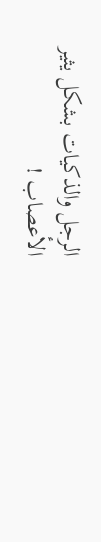الرجل والذكيات بشكل يثير الأعصاب !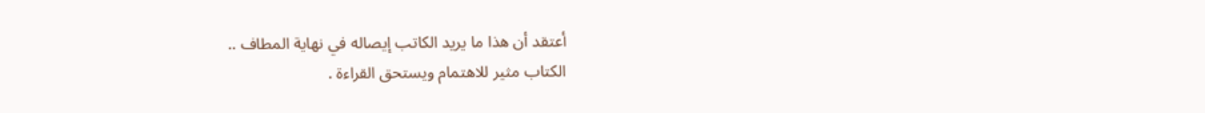أعتقد أن هذا ما يريد الكاتب إيصاله في نهاية المطاف ..
الكتاب مثير للاهتمام ويستحق القراءة .